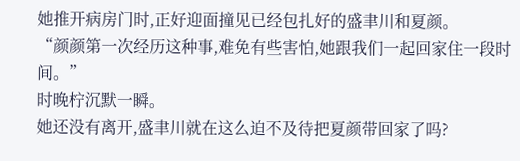她推开病房门时,正好迎面撞见已经包扎好的盛聿川和夏颜。
“颜颜第一次经历这种事,难免有些害怕,她跟我们一起回家住一段时间。”
时晚柠沉默一瞬。
她还没有离开,盛聿川就在这么迫不及待把夏颜带回家了吗?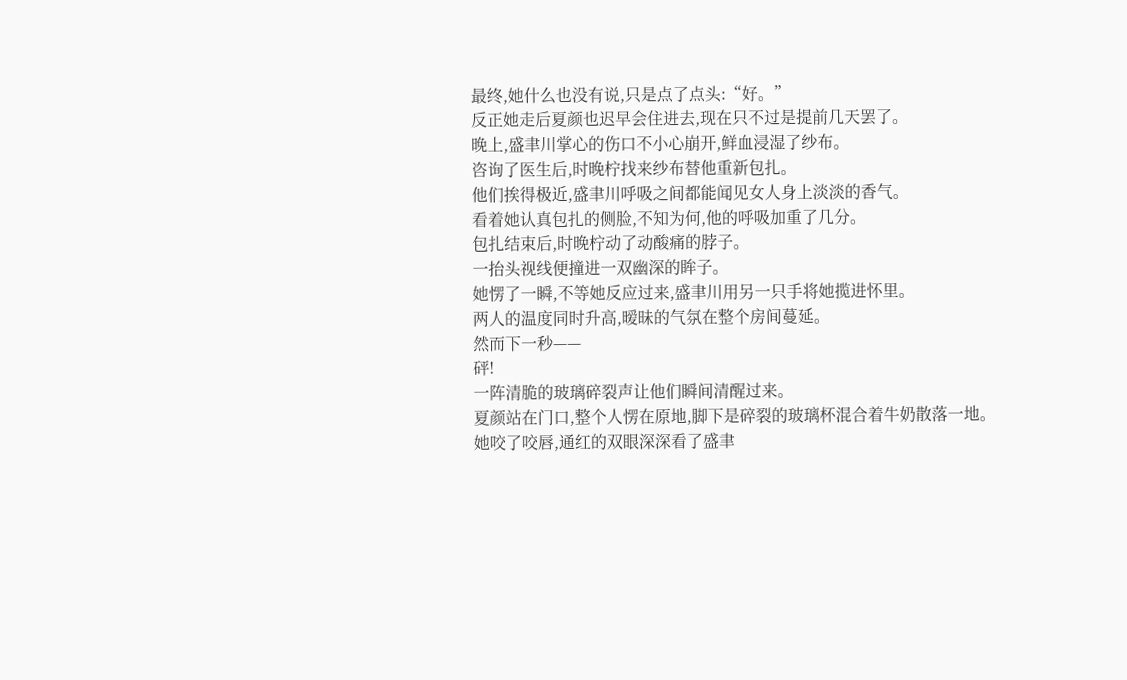最终,她什么也没有说,只是点了点头:“好。”
反正她走后夏颜也迟早会住进去,现在只不过是提前几天罢了。
晚上,盛聿川掌心的伤口不小心崩开,鲜血浸湿了纱布。
咨询了医生后,时晚柠找来纱布替他重新包扎。
他们挨得极近,盛聿川呼吸之间都能闻见女人身上淡淡的香气。
看着她认真包扎的侧脸,不知为何,他的呼吸加重了几分。
包扎结束后,时晚柠动了动酸痛的脖子。
一抬头视线便撞进一双幽深的眸子。
她愣了一瞬,不等她反应过来,盛聿川用另一只手将她揽进怀里。
两人的温度同时升高,暧昧的气氛在整个房间蔓延。
然而下一秒——
砰!
一阵清脆的玻璃碎裂声让他们瞬间清醒过来。
夏颜站在门口,整个人愣在原地,脚下是碎裂的玻璃杯混合着牛奶散落一地。
她咬了咬唇,通红的双眼深深看了盛聿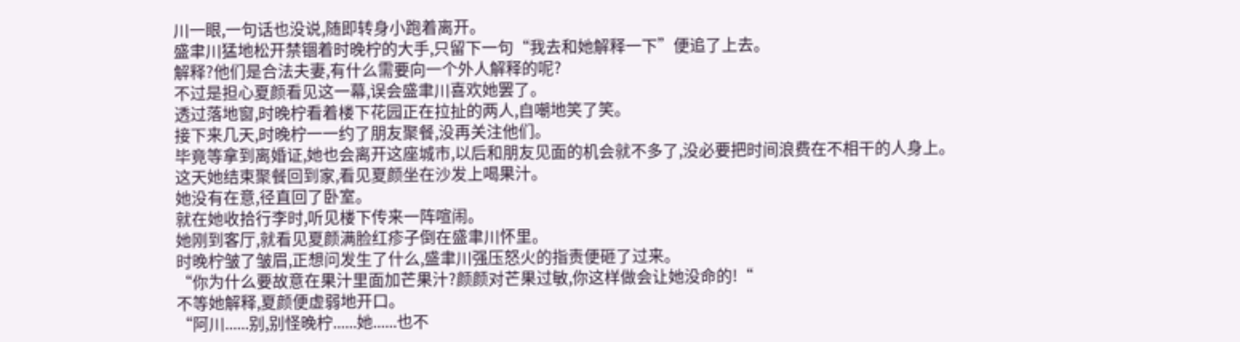川一眼,一句话也没说,随即转身小跑着离开。
盛聿川猛地松开禁锢着时晚柠的大手,只留下一句“我去和她解释一下”便追了上去。
解释?他们是合法夫妻,有什么需要向一个外人解释的呢?
不过是担心夏颜看见这一幕,误会盛聿川喜欢她罢了。
透过落地窗,时晚柠看着楼下花园正在拉扯的两人,自嘲地笑了笑。
接下来几天,时晚柠一一约了朋友聚餐,没再关注他们。
毕竟等拿到离婚证,她也会离开这座城市,以后和朋友见面的机会就不多了,没必要把时间浪费在不相干的人身上。
这天她结束聚餐回到家,看见夏颜坐在沙发上喝果汁。
她没有在意,径直回了卧室。
就在她收拾行李时,听见楼下传来一阵喧闹。
她刚到客厅,就看见夏颜满脸红疹子倒在盛聿川怀里。
时晚柠皱了皱眉,正想问发生了什么,盛聿川强压怒火的指责便砸了过来。
“你为什么要故意在果汁里面加芒果汁?颜颜对芒果过敏,你这样做会让她没命的!“
不等她解释,夏颜便虚弱地开口。
“阿川......别,别怪晚柠......她......也不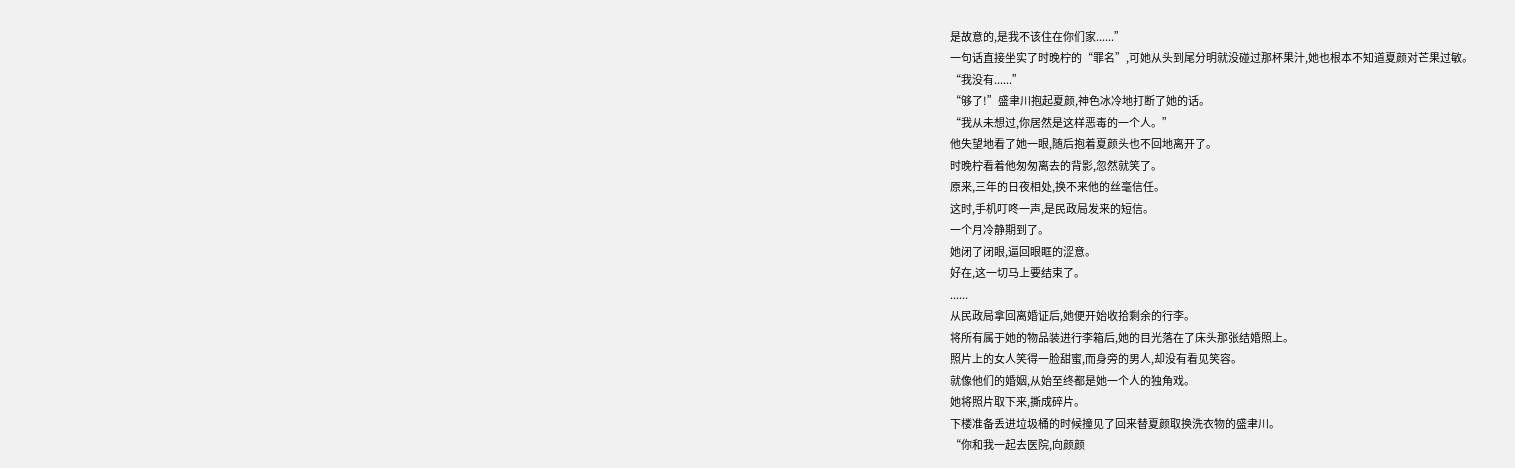是故意的,是我不该住在你们家......”
一句话直接坐实了时晚柠的“罪名”,可她从头到尾分明就没碰过那杯果汁,她也根本不知道夏颜对芒果过敏。
“我没有......”
“够了!”盛聿川抱起夏颜,神色冰冷地打断了她的话。
“我从未想过,你居然是这样恶毒的一个人。”
他失望地看了她一眼,随后抱着夏颜头也不回地离开了。
时晚柠看着他匆匆离去的背影,忽然就笑了。
原来,三年的日夜相处,换不来他的丝毫信任。
这时,手机叮咚一声,是民政局发来的短信。
一个月冷静期到了。
她闭了闭眼,逼回眼眶的涩意。
好在,这一切马上要结束了。
......
从民政局拿回离婚证后,她便开始收拾剩余的行李。
将所有属于她的物品装进行李箱后,她的目光落在了床头那张结婚照上。
照片上的女人笑得一脸甜蜜,而身旁的男人,却没有看见笑容。
就像他们的婚姻,从始至终都是她一个人的独角戏。
她将照片取下来,撕成碎片。
下楼准备丢进垃圾桶的时候撞见了回来替夏颜取换洗衣物的盛聿川。
“你和我一起去医院,向颜颜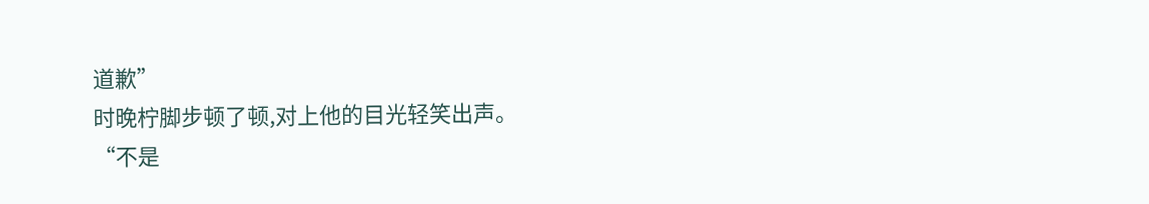道歉”
时晚柠脚步顿了顿,对上他的目光轻笑出声。
“不是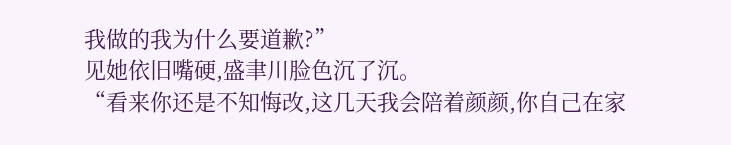我做的我为什么要道歉?”
见她依旧嘴硬,盛聿川脸色沉了沉。
“看来你还是不知悔改,这几天我会陪着颜颜,你自己在家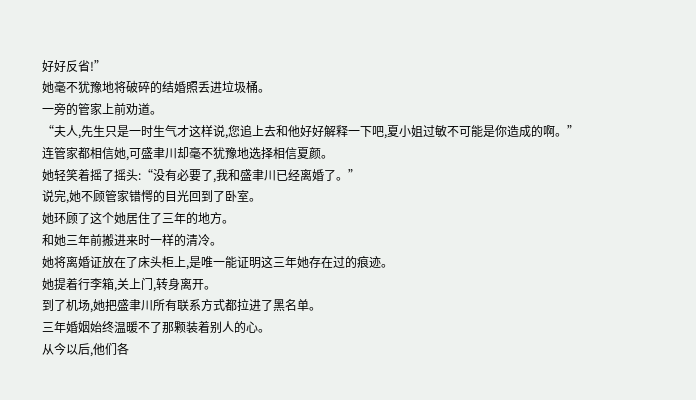好好反省!”
她毫不犹豫地将破碎的结婚照丢进垃圾桶。
一旁的管家上前劝道。
“夫人,先生只是一时生气才这样说,您追上去和他好好解释一下吧,夏小姐过敏不可能是你造成的啊。”
连管家都相信她,可盛聿川却毫不犹豫地选择相信夏颜。
她轻笑着摇了摇头:“没有必要了,我和盛聿川已经离婚了。”
说完,她不顾管家错愕的目光回到了卧室。
她环顾了这个她居住了三年的地方。
和她三年前搬进来时一样的清冷。
她将离婚证放在了床头柜上,是唯一能证明这三年她存在过的痕迹。
她提着行李箱,关上门,转身离开。
到了机场,她把盛聿川所有联系方式都拉进了黑名单。
三年婚姻始终温暖不了那颗装着别人的心。
从今以后,他们各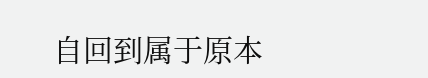自回到属于原本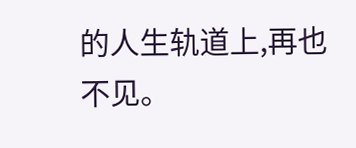的人生轨道上,再也不见。